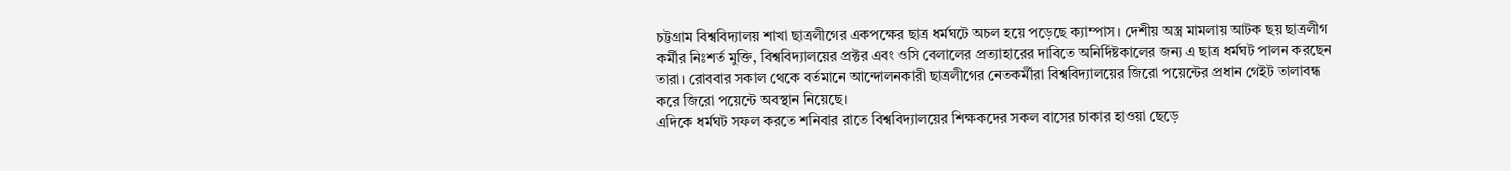চট্টগ্রাম বিশ্ববিদ্যালয় শাখা ছাত্রলীগের একপক্ষের ছাত্র ধর্মঘটে অচল হয়ে পড়েছে ক্যাম্পাস। দেশীয় অস্ত্র মামলায় আটক ছয় ছাত্রলীগ কর্মীর নিঃশর্ত মুক্তি, বিশ্ববিদ্যালয়ের প্রক্টর এবং ওসি বেলালের প্রত্যাহারের দাবিতে অনির্দিষ্টকালের জন্য এ ছাত্র ধর্মঘট পালন করছেন তারা। রোববার সকাল থেকে বর্তমানে আন্দোলনকারী ছাত্রলীগের নেতকর্মীরা বিশ্ববিদ্যালয়ের জিরো পয়েন্টের প্রধান গেইট তালাবন্ধ করে জিরো পয়েন্টে অবস্থান নিয়েছে।
এদিকে ধর্মঘট সফল করতে শনিবার রাতে বিশ্ববিদ্যালয়ের শিক্ষকদের সকল বাসের চাকার হাওয়া ছেড়ে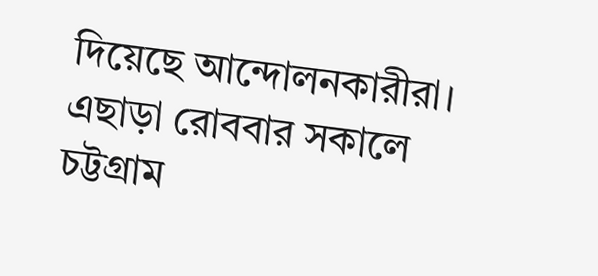দিয়েছে আন্দোলনকারীরা।
এছাড়া রোববার সকালে চট্টগ্রাম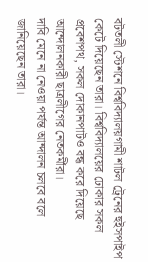বটতলী স্টেশনে বিশ্ববিদ্যালয়গামী শাটল ট্রেনের হুইসপাইপ কেটে দিয়েছেন তারা। বিশ্ববিদ্যালয়ের ঢোকার সকল প্রবেশপথ, সকল দোকানপাটও বন্ধ করে দিয়েছে আন্দোলনকারী ছাত্রলীগের নেতকর্মীরা।
দাবি মেনে না নেওয়া পর্যন্ত আন্দালন চলবে বলে জানিয়েছেন তারা।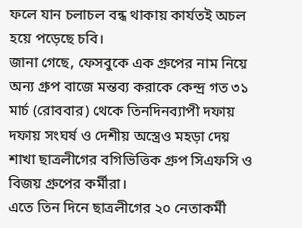ফলে যান চলাচল বন্ধ থাকায় কার্যতই অচল হয়ে পড়েছে চবি।
জানা গেছে, ফেসবুকে এক গ্রুপের নাম নিয়ে অন্য গ্রুপ বাজে মন্তব্য করাকে কেন্দ্র গত ৩১ মার্চ (রোববার) থেকে তিনদিনব্যাপী দফায় দফায় সংঘর্ষ ও দেশীয় অস্ত্রেও মহড়া দেয় শাখা ছাত্রলীগের বগিভিত্তিক গ্রুপ সিএফসি ও বিজয় গ্রুপের কর্মীরা।
এতে তিন দিনে ছাত্রলীগের ২০ নেতাকর্মী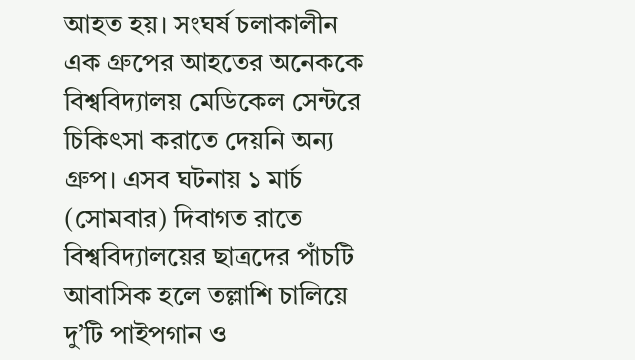আহত হয়। সংঘর্ষ চলাকালীন এক গ্রুপের আহতের অনেককে বিশ্ববিদ্যালয় মেডিকেল সেন্টরে চিকিৎসা করাতে দেয়নি অন্য গ্রুপ। এসব ঘটনায় ১ মার্চ (সোমবার) দিবাগত রাতে বিশ্ববিদ্যালয়ের ছাত্রদের পাঁচটি আবাসিক হলে তল্লাশি চালিয়ে দু’টি পাইপগান ও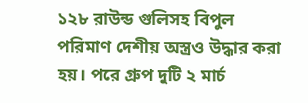১২৮ রাউন্ড গুলিসহ বিপুল পরিমাণ দেশীয় অস্ত্রও উদ্ধার করা হয়। পরে গ্রুপ দুটি ২ মার্চ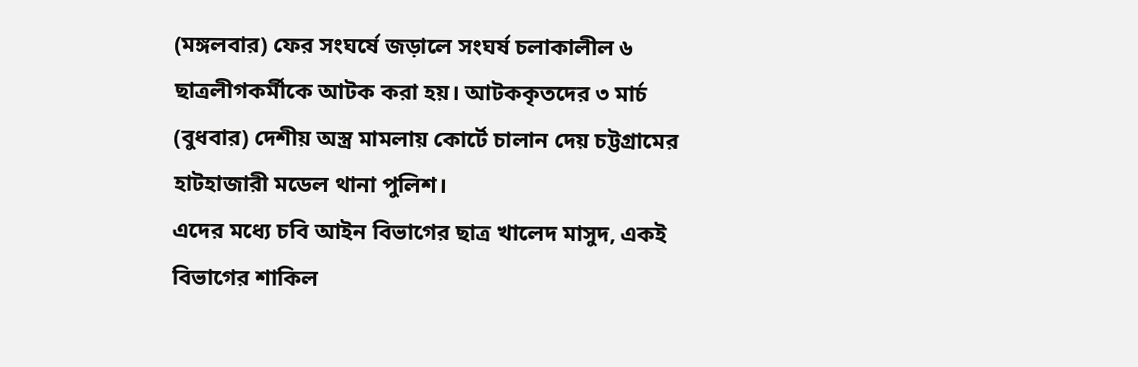(মঙ্গলবার) ফের সংঘর্ষে জড়ালে সংঘর্ষ চলাকালীল ৬ ছাত্রলীগকর্মীকে আটক করা হয়। আটককৃতদের ৩ মার্চ (বুধবার) দেশীয় অস্ত্র মামলায় কোর্টে চালান দেয় চট্টগ্রামের হাটহাজারী মডেল থানা পুলিশ।
এদের মধ্যে চবি আইন বিভাগের ছাত্র খালেদ মাসুদ, একই বিভাগের শাকিল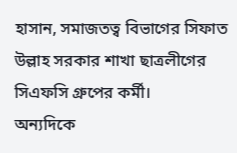হাসান, সমাজতত্ব বিভাগের সিফাত উল্লাহ সরকার শাখা ছাত্রলীগের সিএফসি গ্রুপের কর্মী।
অন্যদিকে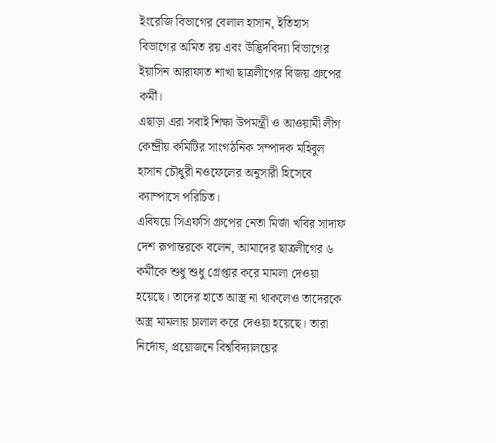ইংরেজি বিভাগের বেলাল হাসান, ইতিহাস বিভাগের অমিত রয় এবং উদ্ভিদবিদ্যা বিভাগের ইয়াসিন আরাফাত শাখা ছাত্রলীগের বিজয় গ্রুপের কর্মী।
এছাড়া এরা সবাই শিক্ষা উপমন্ত্রী ও আওয়ামী লীগ কেন্দ্রীয় কমিটির সাংগঠনিক সম্পাদক মহিবুল হাসান চৌধুরী নওফেলের অনুসারী হিসেবে ক্যাম্পাসে পরিচিত।
এবিষয়ে সিএফসি গ্রুপের নেতা মির্জা খবির সাদাফ দেশ রূপান্তরকে বলেন, আমাদের ছাত্রলীগের ৬ কর্মীকে শুধু শুধু গ্রেপ্তার করে মামলা দেওয়া হয়েছে। তাদের হাতে আস্ত্র না থাকলেও তাদেরকে অস্ত্র মামলায় চালাল করে দেওয়া হয়েছে। তারা নির্দোষ, প্রয়োজনে বিশ্ববিদ্যালয়ের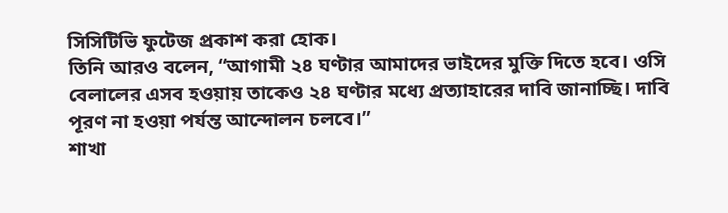সিসিটিভি ফুটেজ প্রকাশ করা হোক।
তিনি আরও বলেন, “আগামী ২৪ ঘণ্টার আমাদের ভাইদের মুক্তি দিতে হবে। ওসি বেলালের এসব হওয়ায় তাকেও ২৪ ঘণ্টার মধ্যে প্রত্যাহারের দাবি জানাচ্ছি। দাবি পূরণ না হওয়া পর্যন্ত আন্দোলন চলবে।”
শাখা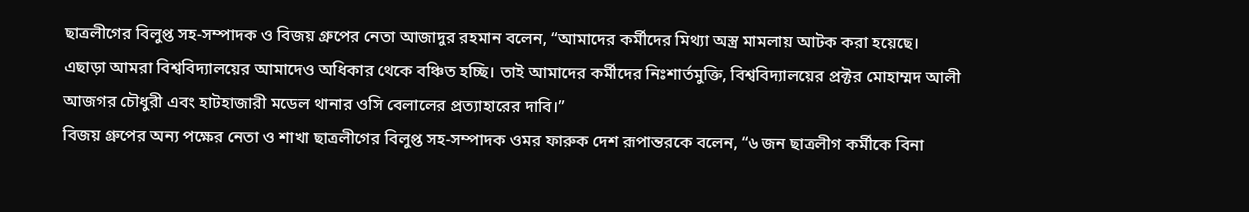ছাত্রলীগের বিলুপ্ত সহ-সম্পাদক ও বিজয় গ্রুপের নেতা আজাদুর রহমান বলেন, “আমাদের কর্মীদের মিথ্যা অস্ত্র মামলায় আটক করা হয়েছে। এছাড়া আমরা বিশ্ববিদ্যালয়ের আমাদেও অধিকার থেকে বঞ্চিত হচ্ছি। তাই আমাদের কর্মীদের নিঃশার্তমুক্তি, বিশ্ববিদ্যালয়ের প্রক্টর মোহাম্মদ আলী আজগর চৌধুরী এবং হাটহাজারী মডেল থানার ওসি বেলালের প্রত্যাহারের দাবি।”
বিজয় গ্রুপের অন্য পক্ষের নেতা ও শাখা ছাত্রলীগের বিলুপ্ত সহ-সম্পাদক ওমর ফারুক দেশ রূপান্তরকে বলেন, “৬ জন ছাত্রলীগ কর্মীকে বিনা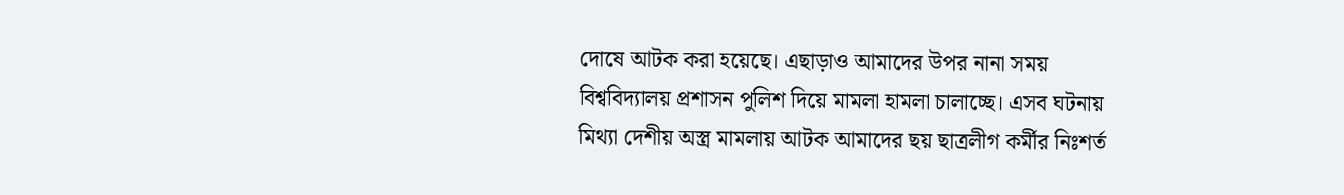দোষে আটক করা হয়েছে। এছাড়াও আমাদের উপর নানা সময় বিশ্ববিদ্যালয় প্রশাসন পুলিশ দিয়ে মামলা হামলা চালাচ্ছে। এসব ঘটনায় মিথ্যা দেশীয় অস্ত্র মামলায় আটক আমাদের ছয় ছাত্রলীগ কর্মীর নিঃশর্ত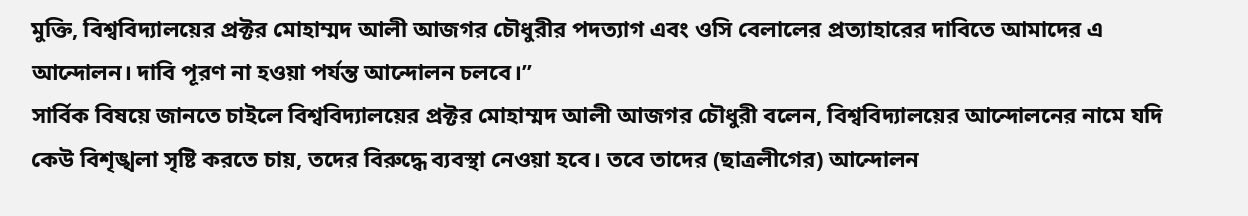মুক্তি, বিশ্ববিদ্যালয়ের প্রক্টর মোহাম্মদ আলী আজগর চৌধুরীর পদত্যাগ এবং ওসি বেলালের প্রত্যাহারের দাবিতে আমাদের এ আন্দোলন। দাবি পূরণ না হওয়া পর্যন্ত আন্দোলন চলবে।”
সার্বিক বিষয়ে জানতে চাইলে বিশ্ববিদ্যালয়ের প্রক্টর মোহাম্মদ আলী আজগর চৌধুরী বলেন, বিশ্ববিদ্যালয়ের আন্দোলনের নামে যদি কেউ বিশৃঙ্খলা সৃষ্টি করতে চায়, তদের বিরুদ্ধে ব্যবস্থা নেওয়া হবে। তবে তাদের (ছাত্রলীগের) আন্দোলন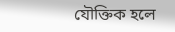যৌক্তিক হলে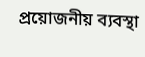প্রয়োজনীয় ব্যবস্থা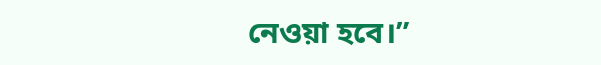নেওয়া হবে।”